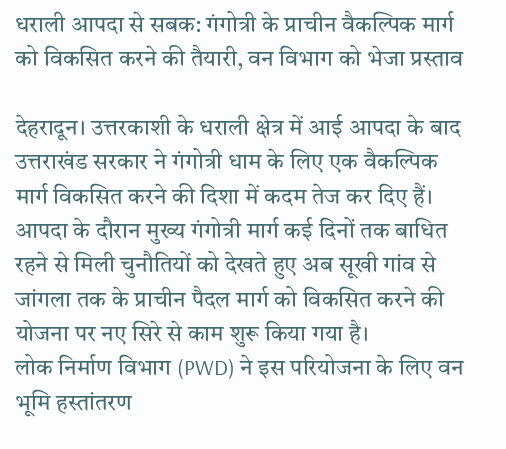धराली आपदा से सबक: गंगोत्री के प्राचीन वैकल्पिक मार्ग को विकसित करने की तैयारी, वन विभाग को भेजा प्रस्ताव

देहरादून। उत्तरकाशी के धराली क्षेत्र में आई आपदा के बाद उत्तराखंड सरकार ने गंगोत्री धाम के लिए एक वैकल्पिक मार्ग विकसित करने की दिशा में कदम तेज कर दिए हैं। आपदा के दौरान मुख्य गंगोत्री मार्ग कई दिनों तक बाधित रहने से मिली चुनौतियों को देखते हुए अब सूखी गांव से जांगला तक के प्राचीन पैदल मार्ग को विकसित करने की योजना पर नए सिरे से काम शुरू किया गया है।
लोक निर्माण विभाग (PWD) ने इस परियोजना के लिए वन भूमि हस्तांतरण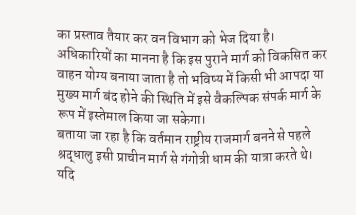का प्रस्ताव तैयार कर वन विभाग को भेज दिया है। अधिकारियों का मानना है कि इस पुराने मार्ग को विकसित कर वाहन योग्य बनाया जाता है तो भविष्य में किसी भी आपदा या मुख्य मार्ग बंद होने की स्थिति में इसे वैकल्पिक संपर्क मार्ग के रूप में इस्तेमाल किया जा सकेगा।
बताया जा रहा है कि वर्तमान राष्ट्रीय राजमार्ग बनने से पहले श्रद्धालु इसी प्राचीन मार्ग से गंगोत्री धाम की यात्रा करते थे। यदि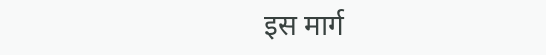इस मार्ग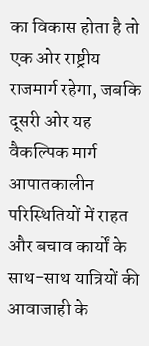का विकास होता है तो एक ओर राष्ट्रीय राजमार्ग रहेगा, जबकि दूसरी ओर यह वैकल्पिक मार्ग आपातकालीन परिस्थितियों में राहत और बचाव कार्यों के साथ-साथ यात्रियों की आवाजाही के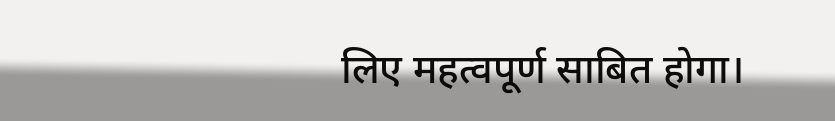लिए महत्वपूर्ण साबित होगा।